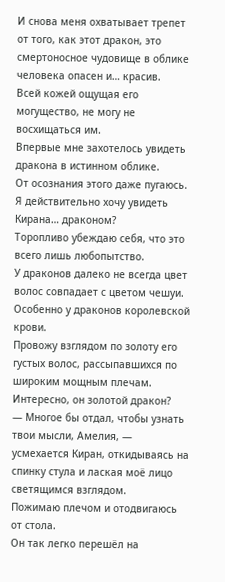И снова меня охватывает трепет от того, как этот дракон, это смертоносное чудовище в облике человека опасен и… красив.
Всей кожей ощущая его могущество, не могу не восхищаться им.
Впервые мне захотелось увидеть дракона в истинном облике.
От осознания этого даже пугаюсь.
Я действительно хочу увидеть Кирана… драконом?
Торопливо убеждаю себя, что это всего лишь любопытство.
У драконов далеко не всегда цвет волос совпадает с цветом чешуи. Особенно у драконов королевской крови.
Провожу взглядом по золоту его густых волос, рассыпавшихся по широким мощным плечам. Интересно, он золотой дракон?
— Многое бы отдал, чтобы узнать твои мысли, Амелия, — усмехается Киран, откидываясь на спинку стула и лаская моё лицо светящимся взглядом.
Пожимаю плечом и отодвигаюсь от стола.
Он так легко перешёл на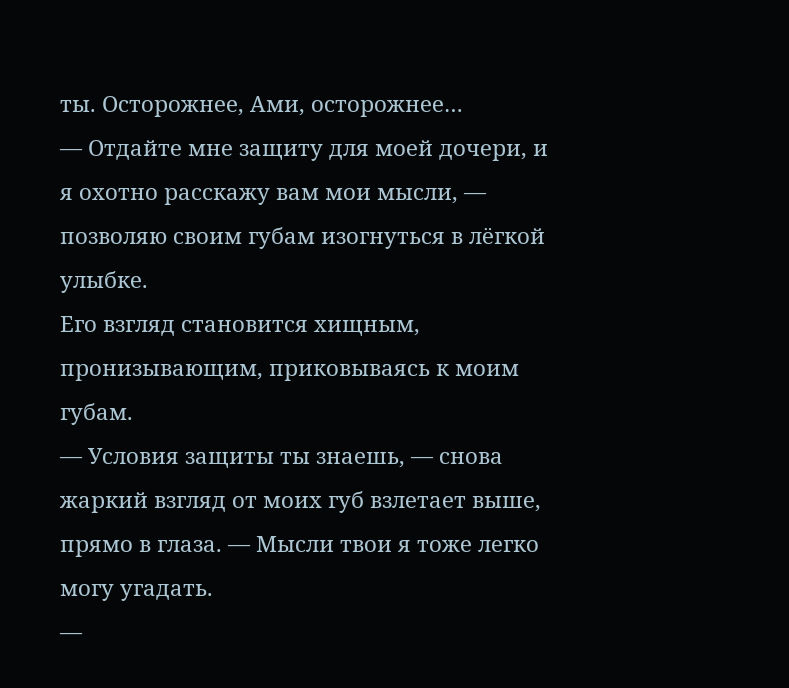ты. Осторожнее, Ами, осторожнее…
— Отдайте мне защиту для моей дочери, и я охотно расскажу вам мои мысли, — позволяю своим губам изогнуться в лёгкой улыбке.
Его взгляд становится хищным, пронизывающим, приковываясь к моим губам.
— Условия защиты ты знаешь, — снова жаркий взгляд от моих губ взлетает выше, прямо в глаза. — Мысли твои я тоже легко могу угадать.
—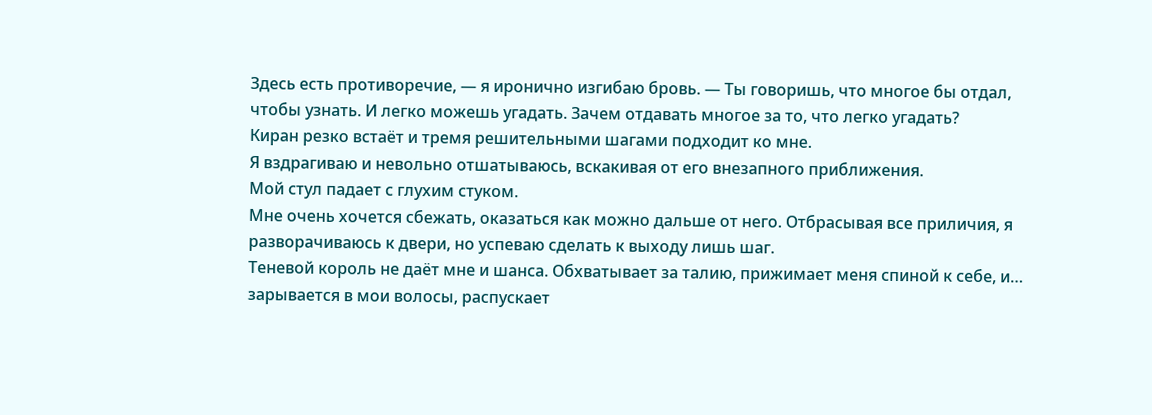Здесь есть противоречие, — я иронично изгибаю бровь. — Ты говоришь, что многое бы отдал, чтобы узнать. И легко можешь угадать. Зачем отдавать многое за то, что легко угадать?
Киран резко встаёт и тремя решительными шагами подходит ко мне.
Я вздрагиваю и невольно отшатываюсь, вскакивая от его внезапного приближения.
Мой стул падает с глухим стуком.
Мне очень хочется сбежать, оказаться как можно дальше от него. Отбрасывая все приличия, я разворачиваюсь к двери, но успеваю сделать к выходу лишь шаг.
Теневой король не даёт мне и шанса. Обхватывает за талию, прижимает меня спиной к себе, и… зарывается в мои волосы, распускает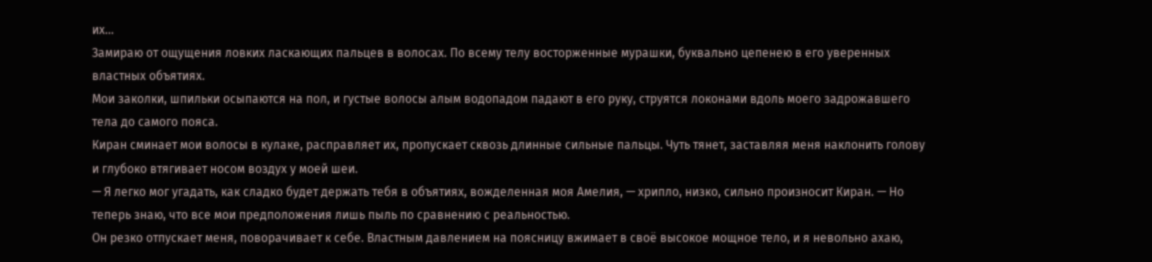их…
Замираю от ощущения ловких ласкающих пальцев в волосах. По всему телу восторженные мурашки, буквально цепенею в его уверенных властных объятиях.
Мои заколки, шпильки осыпаются на пол, и густые волосы алым водопадом падают в его руку, струятся локонами вдоль моего задрожавшего тела до самого пояса.
Киран сминает мои волосы в кулаке, расправляет их, пропускает сквозь длинные сильные пальцы. Чуть тянет, заставляя меня наклонить голову и глубоко втягивает носом воздух у моей шеи.
— Я легко мог угадать, как сладко будет держать тебя в объятиях, вожделенная моя Амелия, — хрипло, низко, сильно произносит Киран. — Но теперь знаю, что все мои предположения лишь пыль по сравнению с реальностью.
Он резко отпускает меня, поворачивает к себе. Властным давлением на поясницу вжимает в своё высокое мощное тело, и я невольно ахаю,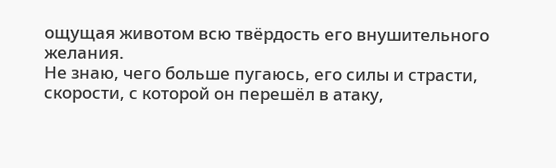ощущая животом всю твёрдость его внушительного желания.
Не знаю, чего больше пугаюсь, его силы и страсти, скорости, с которой он перешёл в атаку,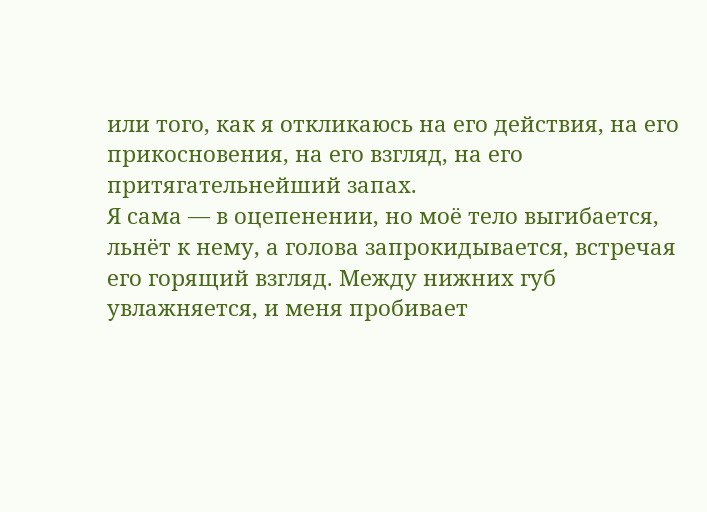или того, как я откликаюсь на его действия, на его прикосновения, на его взгляд, на его притягательнейший запах.
Я сама — в оцепенении, но моё тело выгибается, льнёт к нему, а голова запрокидывается, встречая его горящий взгляд. Между нижних губ увлажняется, и меня пробивает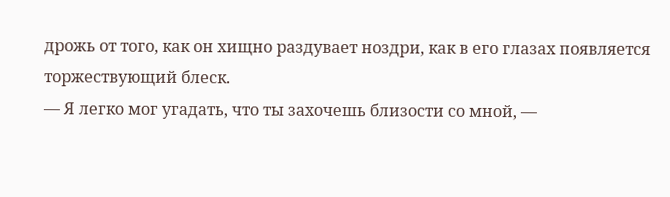дрожь от того, как он хищно раздувает ноздри, как в его глазах появляется торжествующий блеск.
— Я легко мог угадать, что ты захочешь близости со мной, —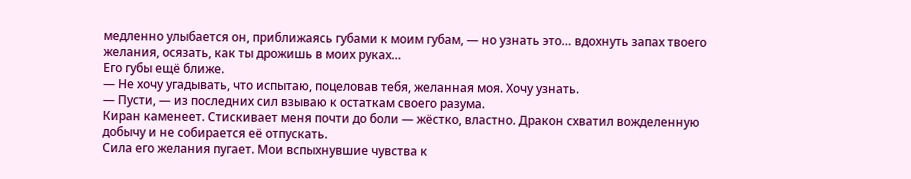медленно улыбается он, приближаясь губами к моим губам, — но узнать это… вдохнуть запах твоего желания, осязать, как ты дрожишь в моих руках…
Его губы ещё ближе.
— Не хочу угадывать, что испытаю, поцеловав тебя, желанная моя. Хочу узнать.
— Пусти, — из последних сил взываю к остаткам своего разума.
Киран каменеет. Стискивает меня почти до боли — жёстко, властно. Дракон схватил вожделенную добычу и не собирается её отпускать.
Сила его желания пугает. Мои вспыхнувшие чувства к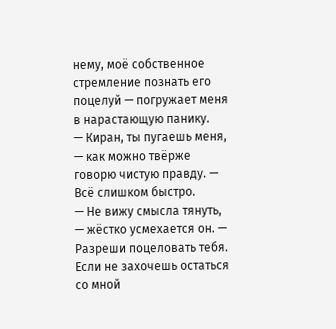нему, моё собственное стремление познать его поцелуй — погружает меня в нарастающую панику.
— Киран, ты пугаешь меня, — как можно твёрже говорю чистую правду. — Всё слишком быстро.
— Не вижу смысла тянуть, — жёстко усмехается он. — Разреши поцеловать тебя. Если не захочешь остаться со мной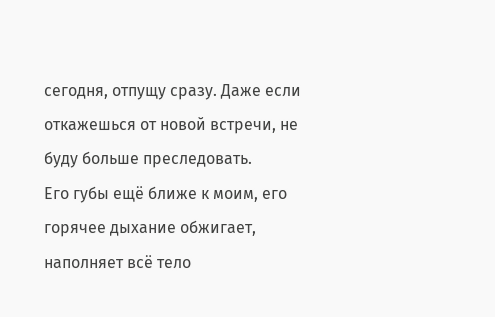сегодня, отпущу сразу. Даже если откажешься от новой встречи, не буду больше преследовать.
Его губы ещё ближе к моим, его горячее дыхание обжигает, наполняет всё тело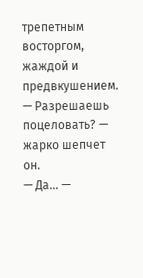трепетным восторгом, жаждой и предвкушением.
— Разрешаешь поцеловать? — жарко шепчет он.
— Да… —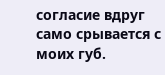согласие вдруг само срывается с моих губ.